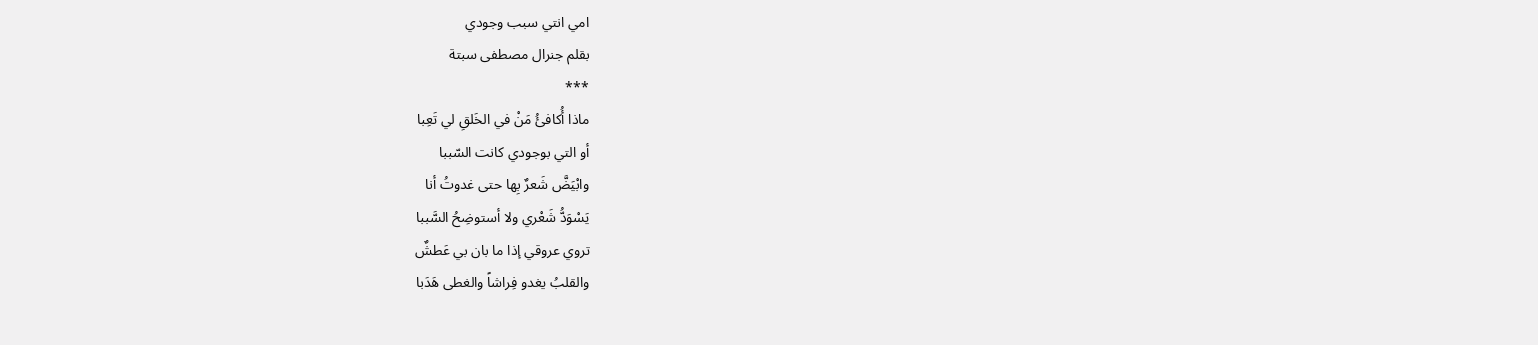امي انتي سبب وجودي
بقلم جنرال مصطفى سبتة
***
ماذا أُكافئُ مَنْ في الخَلقِ لي تَعِبا
أو التي بوجودي كانت السّببا
وابْيَضَّ شَعرٌ بِها حتى غدوتُ أنا
يَسْوَدُّ شَعْري ولا أستوضِحُ السَّببا
تروي عروقي إذا ما بان بي عَطشٌ
والقلبُ يغدو فِراشاً والغطى هَدَبا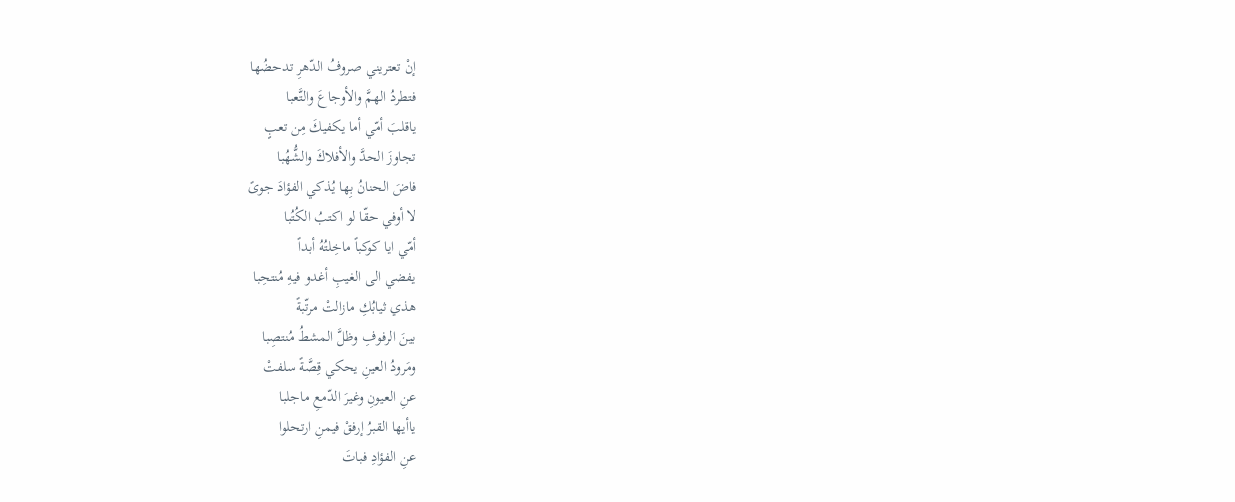إنْ تعتريني صروفُ الدّهرِ تدحضُها
فتطردُ الهمَّ والأوجاعَ والتَّعبا
ياقلبَ أمّي أما يكفيكَ مِن تعبٍ
تجاوزَ الحدَّ والأفلاكَ والشُّهُبا
فاضَ الحنانُ بِها يُذكي الفؤادَ جوىً
لا أوفي حقّا لو اكتبُ الكُتُبا
أمّي ايا كوكباً ماخِلتُهُ أبداً
يفضي الى الغيبِ أغدو فيهِ مُنتحِبا
هذي ثيابُكِ مازالتْ مرتّبةً
بينَ الرفوفِ وظلَّ المشطُ مُنتصِبا
ومَرودُ العينِ يحكي قِصَّةً سلفتْ
عنِ العيونِ وغيرَ الدّمعِ ماجلبا
ياأيها القبرُ إرفقْ فيمنِ ارتحلوا
عنِ الفؤادِ فباتَ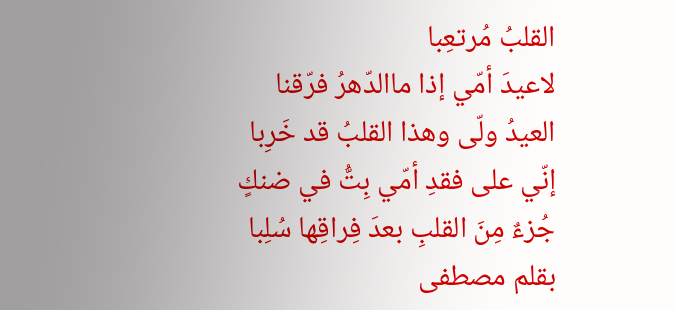القلبُ مُرتعِبا
لاعيدَ أمّي إذا ماالدّهرُ فرّقنا
العيدُ ولّى وهذا القلبُ قد خَرِبا
إنّي على فقدِ أمّي بِتُّ في ضنكٍ
جُزءٌ مِنَ القلبِ بعدَ فِراقِها سُلِبا
بقلم مصطفى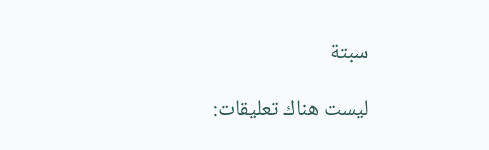سبتة

ليست هناك تعليقات: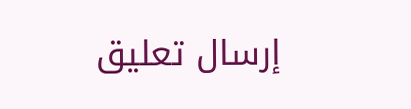إرسال تعليق